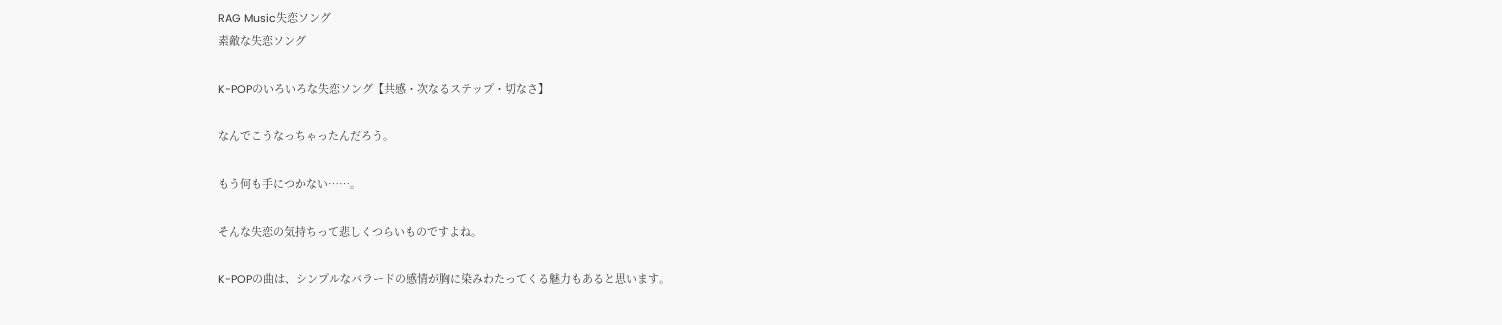RAG Music失恋ソング
素敵な失恋ソング

K-POPのいろいろな失恋ソング【共感・次なるステップ・切なさ】

なんでこうなっちゃったんだろう。

もう何も手につかない……。

そんな失恋の気持ちって悲しくつらいものですよね。

K-POPの曲は、シンプルなバラードの感情が胸に染みわたってくる魅力もあると思います。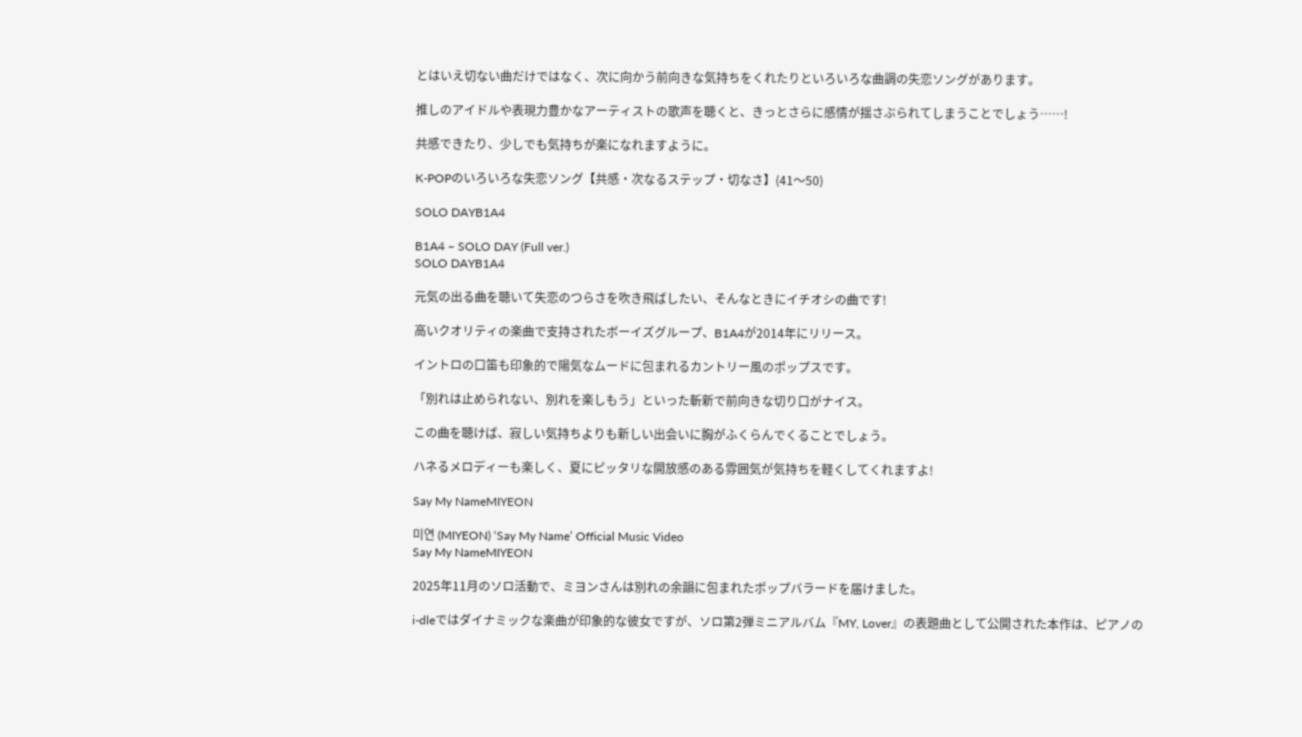とはいえ切ない曲だけではなく、次に向かう前向きな気持ちをくれたりといろいろな曲調の失恋ソングがあります。

推しのアイドルや表現力豊かなアーティストの歌声を聴くと、きっとさらに感情が揺さぶられてしまうことでしょう……!

共感できたり、少しでも気持ちが楽になれますように。

K-POPのいろいろな失恋ソング【共感・次なるステップ・切なさ】(41〜50)

SOLO DAYB1A4

B1A4 – SOLO DAY (Full ver.)
SOLO DAYB1A4

元気の出る曲を聴いて失恋のつらさを吹き飛ばしたい、そんなときにイチオシの曲です!

高いクオリティの楽曲で支持されたボーイズグループ、B1A4が2014年にリリース。

イントロの口笛も印象的で陽気なムードに包まれるカントリー風のポップスです。

「別れは止められない、別れを楽しもう」といった斬新で前向きな切り口がナイス。

この曲を聴けば、寂しい気持ちよりも新しい出会いに胸がふくらんでくることでしょう。

ハネるメロディーも楽しく、夏にピッタリな開放感のある雰囲気が気持ちを軽くしてくれますよ!

Say My NameMIYEON

미연 (MIYEON) ‘Say My Name’ Official Music Video
Say My NameMIYEON

2025年11月のソロ活動で、ミヨンさんは別れの余韻に包まれたポップバラードを届けました。

i-dleではダイナミックな楽曲が印象的な彼女ですが、ソロ第2弾ミニアルバム『MY, Lover』の表題曲として公開された本作は、ピアノの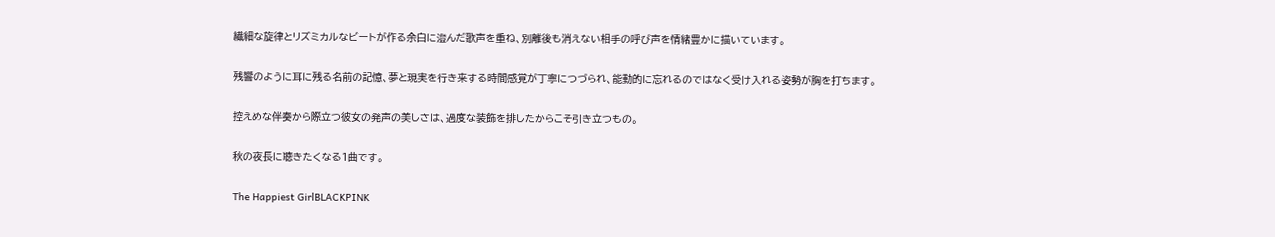繊細な旋律とリズミカルなビートが作る余白に澄んだ歌声を重ね、別離後も消えない相手の呼び声を情緒豊かに描いています。

残響のように耳に残る名前の記憶、夢と現実を行き来する時間感覚が丁寧につづられ、能動的に忘れるのではなく受け入れる姿勢が胸を打ちます。

控えめな伴奏から際立つ彼女の発声の美しさは、過度な装飾を排したからこそ引き立つもの。

秋の夜長に聴きたくなる1曲です。

The Happiest GirlBLACKPINK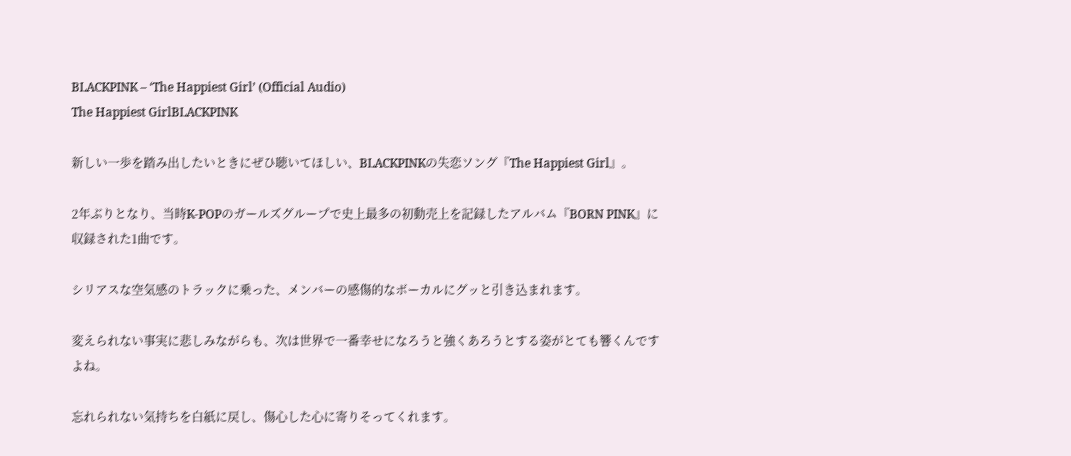BLACKPINK – ‘The Happiest Girl’ (Official Audio)
The Happiest GirlBLACKPINK

新しい一歩を踏み出したいときにぜひ聴いてほしい、BLACKPINKの失恋ソング『The Happiest Girl』。

2年ぶりとなり、当時K-POPのガールズグループで史上最多の初動売上を記録したアルバム『BORN PINK』に収録された1曲です。

シリアスな空気感のトラックに乗った、メンバーの感傷的なボーカルにグッと引き込まれます。

変えられない事実に悲しみながらも、次は世界で一番幸せになろうと強くあろうとする姿がとても響くんですよね。

忘れられない気持ちを白紙に戻し、傷心した心に寄りそってくれます。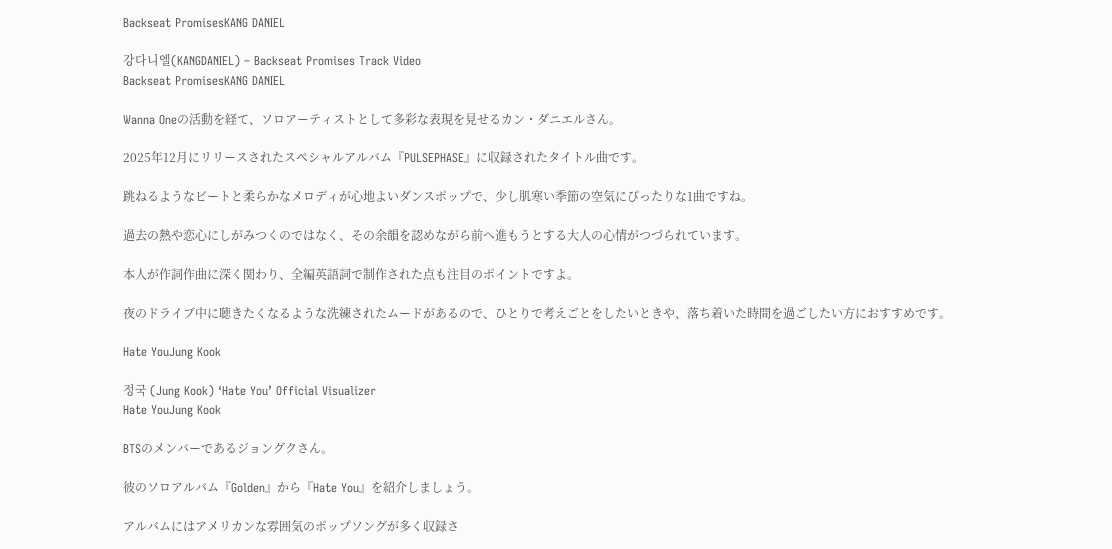Backseat PromisesKANG DANIEL

강다니엘(KANGDANIEL) – Backseat Promises Track Video
Backseat PromisesKANG DANIEL

Wanna Oneの活動を経て、ソロアーティストとして多彩な表現を見せるカン・ダニエルさん。

2025年12月にリリースされたスペシャルアルバム『PULSEPHASE』に収録されたタイトル曲です。

跳ねるようなビートと柔らかなメロディが心地よいダンスポップで、少し肌寒い季節の空気にぴったりな1曲ですね。

過去の熱や恋心にしがみつくのではなく、その余韻を認めながら前へ進もうとする大人の心情がつづられています。

本人が作詞作曲に深く関わり、全編英語詞で制作された点も注目のポイントですよ。

夜のドライブ中に聴きたくなるような洗練されたムードがあるので、ひとりで考えごとをしたいときや、落ち着いた時間を過ごしたい方におすすめです。

Hate YouJung Kook

정국 (Jung Kook) ‘Hate You’ Official Visualizer
Hate YouJung Kook

BTSのメンバーであるジョングクさん。

彼のソロアルバム『Golden』から『Hate You』を紹介しましょう。

アルバムにはアメリカンな雰囲気のポップソングが多く収録さ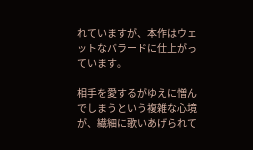れていますが、本作はウェットなバラードに仕上がっています。

相手を愛するがゆえに憎んでしまうという複雑な心境が、繊細に歌いあげられて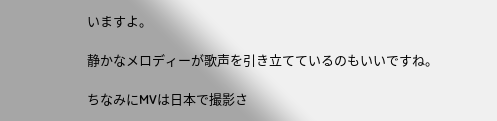いますよ。

静かなメロディーが歌声を引き立てているのもいいですね。

ちなみにMVは日本で撮影さ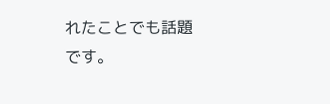れたことでも話題です。